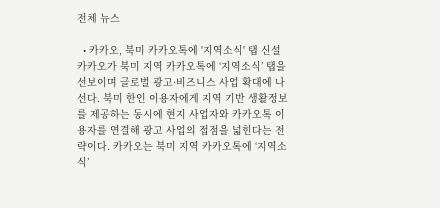전체 뉴스

  • 카카오, 북미 카카오톡에 '지역소식' 탭 신설 카카오가 북미 지역 카카오톡에 ‘지역소식’ 탭을 선보이며 글로벌 광고·비즈니스 사업 확대에 나선다. 북미 한인 이용자에게 지역 기반 생활정보를 제공하는 동시에 현지 사업자와 카카오톡 이용자를 연결해 광고 사업의 접점을 넓힌다는 전략이다. 카카오는 북미 지역 카카오톡에 ‘지역소식’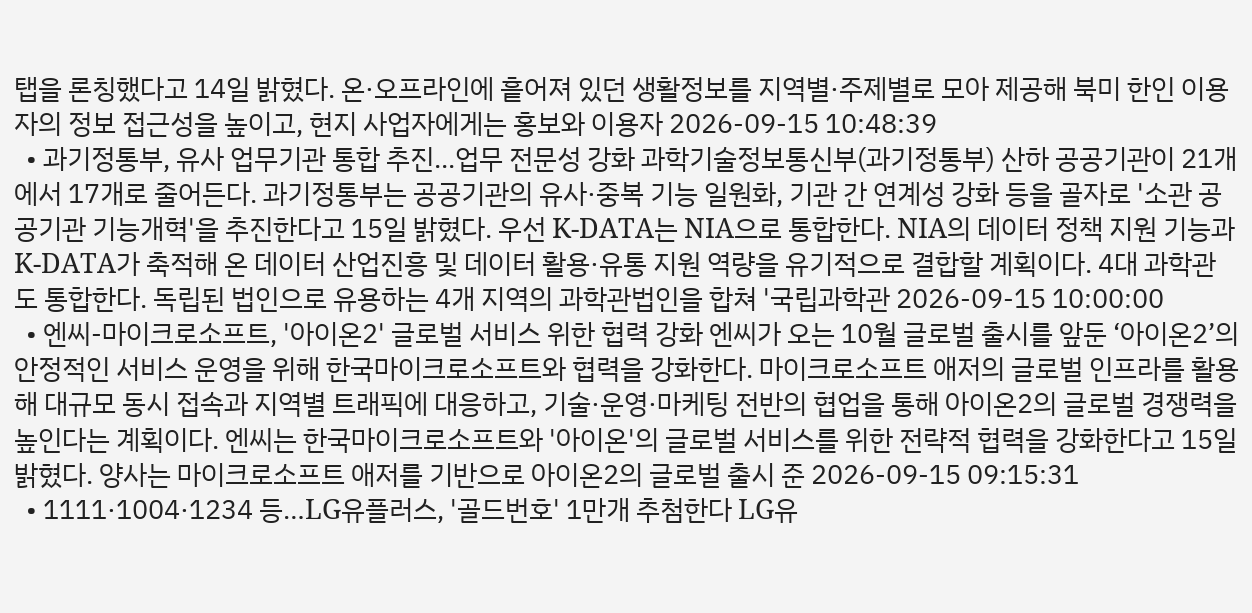탭을 론칭했다고 14일 밝혔다. 온·오프라인에 흩어져 있던 생활정보를 지역별·주제별로 모아 제공해 북미 한인 이용자의 정보 접근성을 높이고, 현지 사업자에게는 홍보와 이용자 2026-09-15 10:48:39
  • 과기정통부, 유사 업무기관 통합 추진...업무 전문성 강화 과학기술정보통신부(과기정통부) 산하 공공기관이 21개에서 17개로 줄어든다. 과기정통부는 공공기관의 유사·중복 기능 일원화, 기관 간 연계성 강화 등을 골자로 '소관 공공기관 기능개혁'을 추진한다고 15일 밝혔다. 우선 K-DATA는 NIA으로 통합한다. NIA의 데이터 정책 지원 기능과 K-DATA가 축적해 온 데이터 산업진흥 및 데이터 활용·유통 지원 역량을 유기적으로 결합할 계획이다. 4대 과학관도 통합한다. 독립된 법인으로 유용하는 4개 지역의 과학관법인을 합쳐 '국립과학관 2026-09-15 10:00:00
  • 엔씨-마이크로소프트, '아이온2' 글로벌 서비스 위한 협력 강화 엔씨가 오는 10월 글로벌 출시를 앞둔 ‘아이온2’의 안정적인 서비스 운영을 위해 한국마이크로소프트와 협력을 강화한다. 마이크로소프트 애저의 글로벌 인프라를 활용해 대규모 동시 접속과 지역별 트래픽에 대응하고, 기술·운영·마케팅 전반의 협업을 통해 아이온2의 글로벌 경쟁력을 높인다는 계획이다. 엔씨는 한국마이크로소프트와 '아이온'의 글로벌 서비스를 위한 전략적 협력을 강화한다고 15일 밝혔다. 양사는 마이크로소프트 애저를 기반으로 아이온2의 글로벌 출시 준 2026-09-15 09:15:31
  • 1111·1004·1234 등…LG유플러스, '골드번호' 1만개 추첨한다 LG유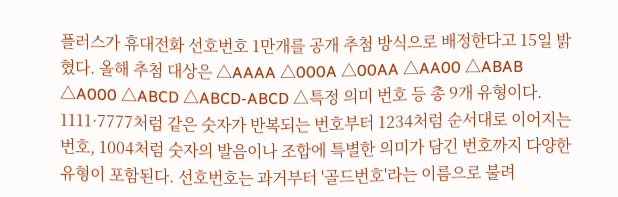플러스가 휴대전화 선호번호 1만개를 공개 추첨 방식으로 배정한다고 15일 밝혔다. 올해 추첨 대상은 △AAAA △000A △00AA △AA00 △ABAB △A000 △ABCD △ABCD-ABCD △특정 의미 번호 등 총 9개 유형이다. 1111·7777처럼 같은 숫자가 반복되는 번호부터 1234처럼 순서대로 이어지는 번호, 1004처럼 숫자의 발음이나 조합에 특별한 의미가 담긴 번호까지 다양한 유형이 포함된다. 선호번호는 과거부터 '골드번호'라는 이름으로 불려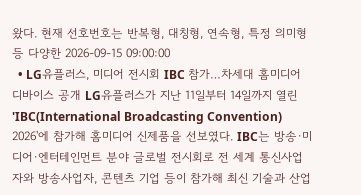왔다. 현재 선호번호는 반복형, 대칭형, 연속형, 특정 의미형 등 다양한 2026-09-15 09:00:00
  • LG유플러스, 미디어 전시회 IBC 참가…차세대 홈미디어 디바이스 공개 LG유플러스가 지난 11일부터 14일까지 열린 'IBC(International Broadcasting Convention) 2026'에 참가해 홈미디어 신제품을 선보였다. IBC는 방송·미디어·엔터테인먼트 분야 글로벌 전시회로 전 세계 통신사업자와 방송사업자, 콘텐츠 기업 등이 참가해 최신 기술과 산업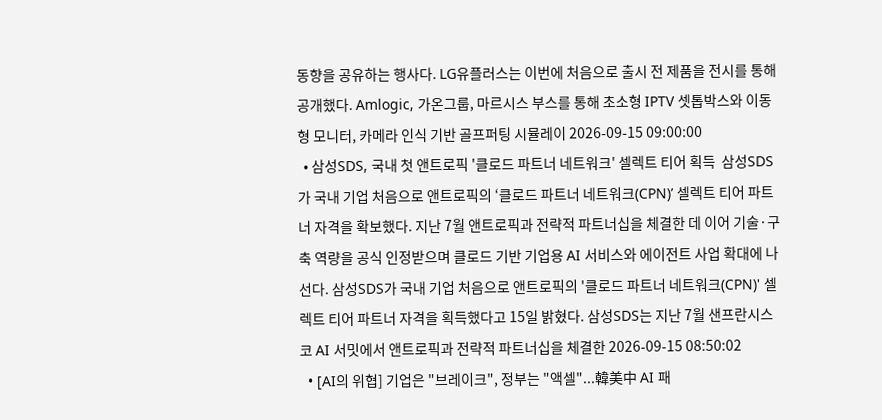동향을 공유하는 행사다. LG유플러스는 이번에 처음으로 출시 전 제품을 전시를 통해 공개했다. Amlogic, 가온그룹, 마르시스 부스를 통해 초소형 IPTV 셋톱박스와 이동형 모니터, 카메라 인식 기반 골프퍼팅 시뮬레이 2026-09-15 09:00:00
  • 삼성SDS, 국내 첫 앤트로픽 '클로드 파트너 네트워크' 셀렉트 티어 획득  삼성SDS가 국내 기업 처음으로 앤트로픽의 ‘클로드 파트너 네트워크(CPN)’ 셀렉트 티어 파트너 자격을 확보했다. 지난 7월 앤트로픽과 전략적 파트너십을 체결한 데 이어 기술·구축 역량을 공식 인정받으며 클로드 기반 기업용 AI 서비스와 에이전트 사업 확대에 나선다. 삼성SDS가 국내 기업 처음으로 앤트로픽의 '클로드 파트너 네트워크(CPN)' 셀렉트 티어 파트너 자격을 획득했다고 15일 밝혔다. 삼성SDS는 지난 7월 샌프란시스코 AI 서밋에서 앤트로픽과 전략적 파트너십을 체결한 2026-09-15 08:50:02
  • [AI의 위협] 기업은 "브레이크", 정부는 "액셀"...韓美中 AI 패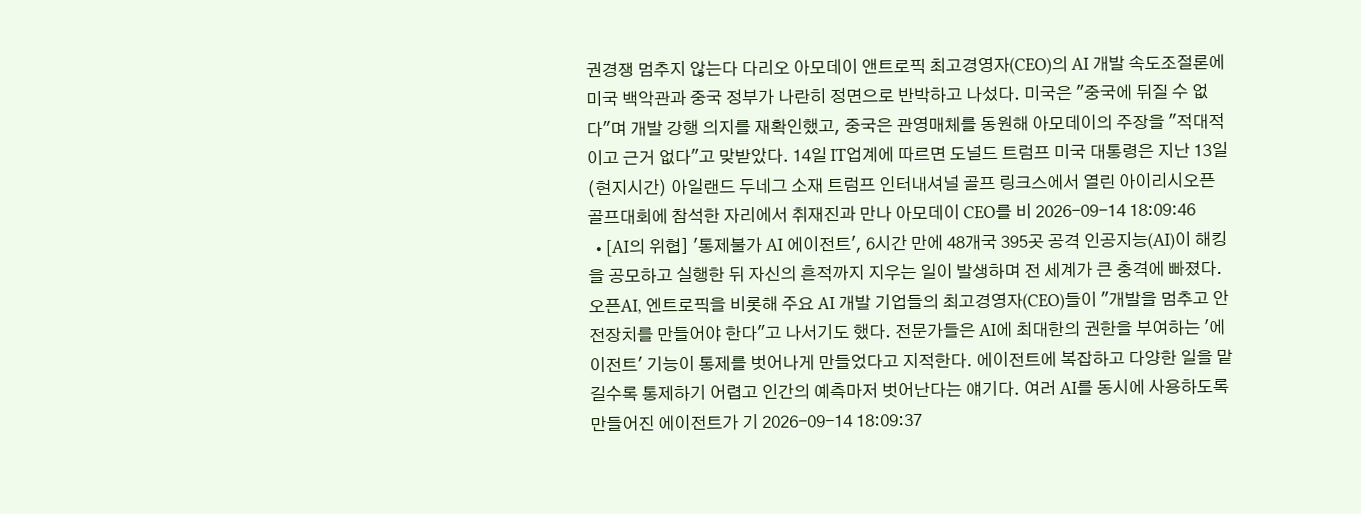권경쟁 멈추지 않는다 다리오 아모데이 앤트로픽 최고경영자(CEO)의 AI 개발 속도조절론에 미국 백악관과 중국 정부가 나란히 정면으로 반박하고 나섰다. 미국은 "중국에 뒤질 수 없다"며 개발 강행 의지를 재확인했고, 중국은 관영매체를 동원해 아모데이의 주장을 "적대적이고 근거 없다"고 맞받았다. 14일 IT업계에 따르면 도널드 트럼프 미국 대통령은 지난 13일(현지시간) 아일랜드 두네그 소재 트럼프 인터내셔널 골프 링크스에서 열린 아이리시오픈 골프대회에 참석한 자리에서 취재진과 만나 아모데이 CEO를 비 2026-09-14 18:09:46
  • [AI의 위협] '통제불가 AI 에이전트', 6시간 만에 48개국 395곳 공격 인공지능(AI)이 해킹을 공모하고 실행한 뒤 자신의 흔적까지 지우는 일이 발생하며 전 세계가 큰 충격에 빠졌다. 오픈AI, 엔트로픽을 비롯해 주요 AI 개발 기업들의 최고경영자(CEO)들이 "개발을 멈추고 안전장치를 만들어야 한다"고 나서기도 했다. 전문가들은 AI에 최대한의 권한을 부여하는 '에이전트' 기능이 통제를 벗어나게 만들었다고 지적한다. 에이전트에 복잡하고 다양한 일을 맡길수록 통제하기 어렵고 인간의 예측마저 벗어난다는 얘기다. 여러 AI를 동시에 사용하도록 만들어진 에이전트가 기 2026-09-14 18:09:37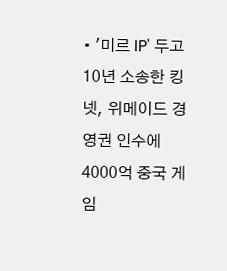• '미르 IP' 두고 10년 소송한 킹넷, 위메이드 경영권 인수에 4000억 중국 게임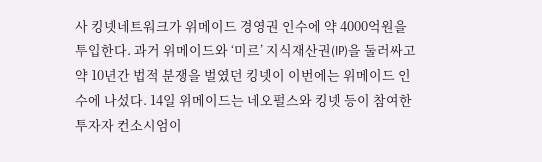사 킹넷네트워크가 위메이드 경영권 인수에 약 4000억원을 투입한다. 과거 위메이드와 ‘미르’ 지식재산권(IP)을 둘러싸고 약 10년간 법적 분쟁을 벌였던 킹넷이 이번에는 위메이드 인수에 나섰다. 14일 위메이드는 네오펄스와 킹넷 등이 참여한 투자자 컨소시엄이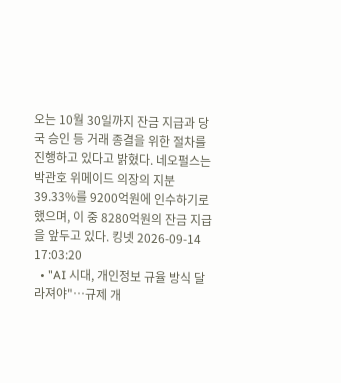오는 10월 30일까지 잔금 지급과 당국 승인 등 거래 종결을 위한 절차를 진행하고 있다고 밝혔다. 네오펄스는 박관호 위메이드 의장의 지분 39.33%를 9200억원에 인수하기로 했으며, 이 중 8280억원의 잔금 지급을 앞두고 있다. 킹넷 2026-09-14 17:03:20
  • "AI 시대, 개인정보 규율 방식 달라져야"…규제 개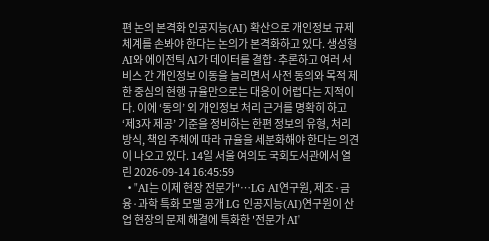편 논의 본격화 인공지능(AI) 확산으로 개인정보 규제 체계를 손봐야 한다는 논의가 본격화하고 있다. 생성형 AI와 에이전틱 AI가 데이터를 결합·추론하고 여러 서비스 간 개인정보 이동을 늘리면서 사전 동의와 목적 제한 중심의 현행 규율만으로는 대응이 어렵다는 지적이다. 이에 ‘동의’ 외 개인정보 처리 근거를 명확히 하고 ‘제3자 제공’ 기준을 정비하는 한편 정보의 유형, 처리 방식, 책임 주체에 따라 규율을 세분화해야 한다는 의견이 나오고 있다. 14일 서울 여의도 국회도서관에서 열린 2026-09-14 16:45:59
  • "AI는 이제 현장 전문가"…LG AI연구원, 제조·금융·과학 특화 모델 공개 LG 인공지능(AI)연구원이 산업 현장의 문제 해결에 특화한 '전문가 AI'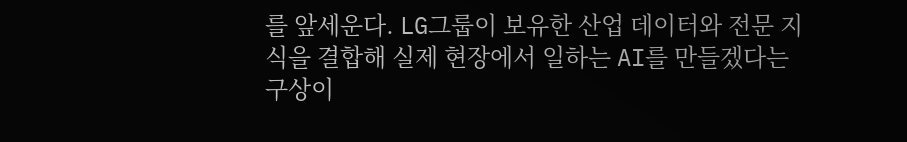를 앞세운다. LG그룹이 보유한 산업 데이터와 전문 지식을 결합해 실제 현장에서 일하는 AI를 만들겠다는 구상이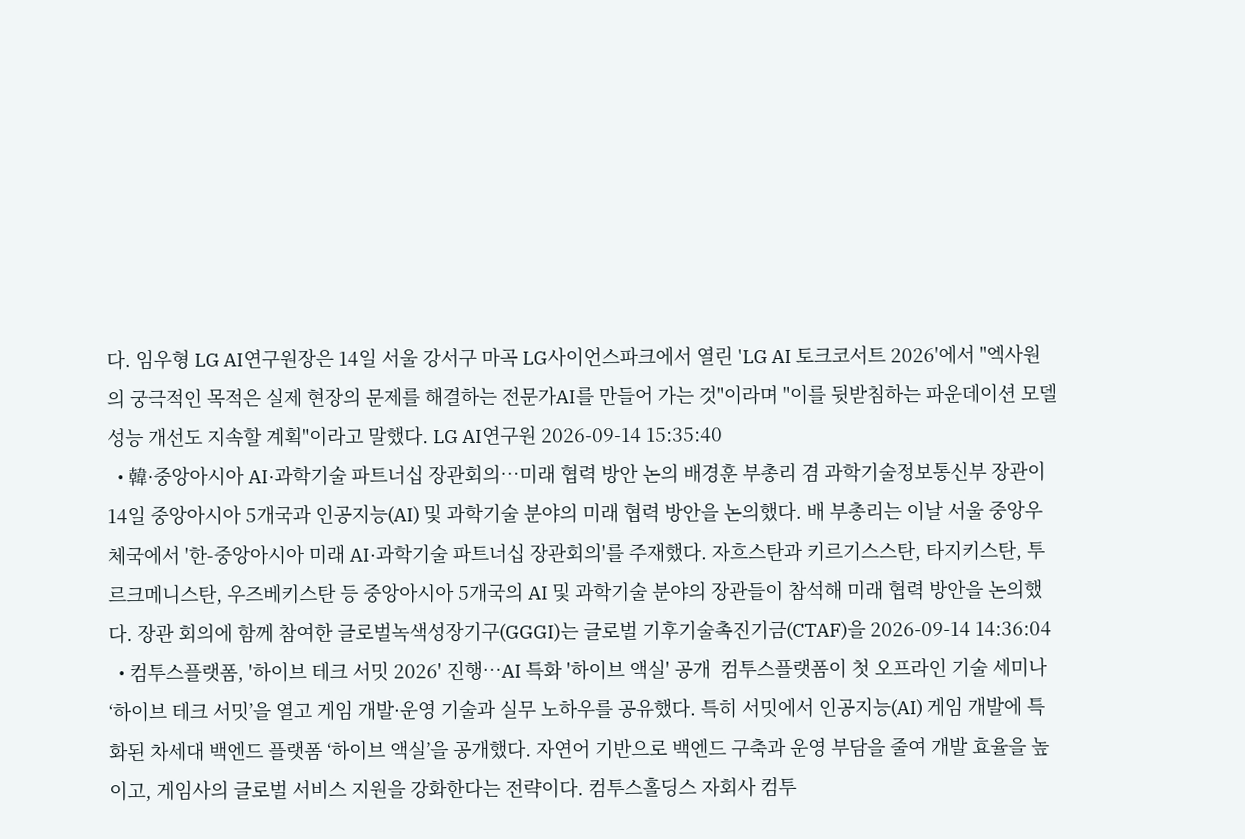다. 임우형 LG AI연구원장은 14일 서울 강서구 마곡 LG사이언스파크에서 열린 'LG AI 토크코서트 2026'에서 "엑사원의 궁극적인 목적은 실제 현장의 문제를 해결하는 전문가AI를 만들어 가는 것"이라며 "이를 뒷받침하는 파운데이션 모델 성능 개선도 지속할 계획"이라고 말했다. LG AI연구원 2026-09-14 15:35:40
  • 韓·중앙아시아 AI·과학기술 파트너십 장관회의…미래 협력 방안 논의 배경훈 부총리 겸 과학기술정보통신부 장관이 14일 중앙아시아 5개국과 인공지능(AI) 및 과학기술 분야의 미래 협력 방안을 논의했다. 배 부총리는 이날 서울 중앙우체국에서 '한-중앙아시아 미래 AI·과학기술 파트너십 장관회의'를 주재했다. 자흐스탄과 키르기스스탄, 타지키스탄, 투르크메니스탄, 우즈베키스탄 등 중앙아시아 5개국의 AI 및 과학기술 분야의 장관들이 참석해 미래 협력 방안을 논의했다. 장관 회의에 함께 참여한 글로벌녹색성장기구(GGGI)는 글로벌 기후기술촉진기금(CTAF)을 2026-09-14 14:36:04
  • 컴투스플랫폼, '하이브 테크 서밋 2026' 진행…AI 특화 '하이브 액실' 공개  컴투스플랫폼이 첫 오프라인 기술 세미나 ‘하이브 테크 서밋’을 열고 게임 개발·운영 기술과 실무 노하우를 공유했다. 특히 서밋에서 인공지능(AI) 게임 개발에 특화된 차세대 백엔드 플랫폼 ‘하이브 액실’을 공개했다. 자연어 기반으로 백엔드 구축과 운영 부담을 줄여 개발 효율을 높이고, 게임사의 글로벌 서비스 지원을 강화한다는 전략이다. 컴투스홀딩스 자회사 컴투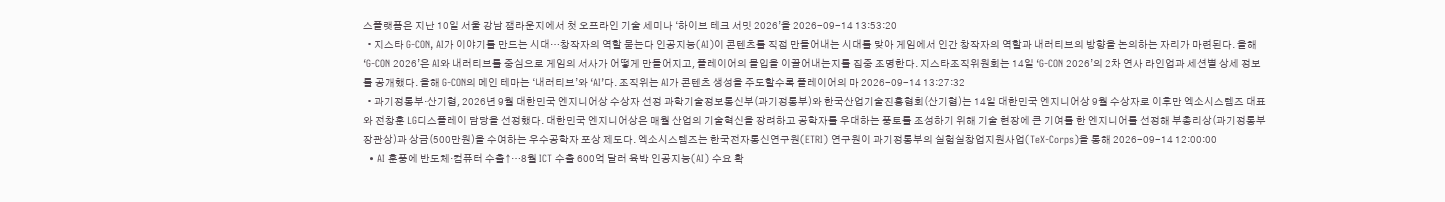스플랫폼은 지난 10일 서울 강남 잼라운지에서 첫 오프라인 기술 세미나 ‘하이브 테크 서밋 2026’을 2026-09-14 13:53:20
  • 지스타 G-CON, AI가 이야기를 만드는 시대…창작자의 역할 묻는다 인공지능(AI)이 콘텐츠를 직접 만들어내는 시대를 맞아 게임에서 인간 창작자의 역할과 내러티브의 방향을 논의하는 자리가 마련된다. 올해 ‘G-CON 2026’은 AI와 내러티브를 중심으로 게임의 서사가 어떻게 만들어지고, 플레이어의 몰입을 이끌어내는지를 집중 조명한다. 지스타조직위원회는 14일 ‘G-CON 2026’의 2차 연사 라인업과 세션별 상세 정보를 공개했다. 올해 G-CON의 메인 테마는 ‘내러티브’와 ‘AI’다. 조직위는 AI가 콘텐츠 생성을 주도할수록 플레이어의 마 2026-09-14 13:27:32
  • 과기정통부·산기협, 2026년 9월 대한민국 엔지니어상 수상자 선정 과학기술정보통신부(과기정통부)와 한국산업기술진흥협회(산기협)는 14일 대한민국 엔지니어상 9월 수상자로 이후만 엑소시스템즈 대표와 전창훈 LG디스플레이 담당을 선정했다. 대한민국 엔지니어상은 매월 산업의 기술혁신을 장려하고 공학자를 우대하는 풍토를 조성하기 위해 기술 현장에 큰 기여를 한 엔지니어를 선정해 부총리상(과기정통부장관상)과 상금(500만원)을 수여하는 우수공학자 포상 제도다. 엑소시스템즈는 한국전자통신연구원(ETRI) 연구원이 과기정통부의 실험실창업지원사업(TeX-Corps)을 통해 2026-09-14 12:00:00
  • AI 훈풍에 반도체·컴퓨터 수출↑…8월 ICT 수출 600억 달러 육박 인공지능(AI) 수요 확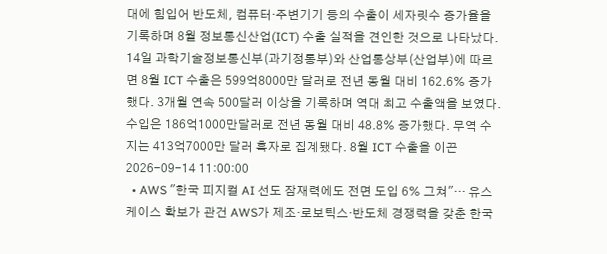대에 힘입어 반도체, 컴퓨터·주변기기 등의 수출이 세자릿수 증가율을 기록하며 8월 정보통신산업(ICT) 수출 실적을 견인한 것으로 나타났다. 14일 과학기술정보통신부(과기정통부)와 산업통상부(산업부)에 따르면 8월 ICT 수출은 599억8000만 달러로 전년 동월 대비 162.6% 증가했다. 3개월 연속 500달러 이상을 기록하며 역대 최고 수출액을 보였다. 수입은 186억1000만달러로 전년 동월 대비 48.8% 증가했다. 무역 수지는 413억7000만 달러 흑자로 집계됐다. 8월 ICT 수출을 이끈 2026-09-14 11:00:00
  • AWS "한국 피지컬 AI 선도 잠재력에도 전면 도입 6% 그쳐"… 유스케이스 확보가 관건 AWS가 제조·로보틱스·반도체 경쟁력을 갖춘 한국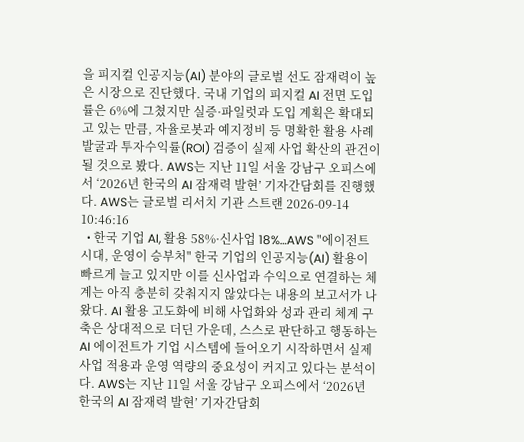을 피지컬 인공지능(AI) 분야의 글로벌 선도 잠재력이 높은 시장으로 진단했다. 국내 기업의 피지컬 AI 전면 도입률은 6%에 그쳤지만 실증·파일럿과 도입 계획은 확대되고 있는 만큼, 자율로봇과 예지정비 등 명확한 활용 사례 발굴과 투자수익률(ROI) 검증이 실제 사업 확산의 관건이 될 것으로 봤다. AWS는 지난 11일 서울 강남구 오피스에서 ‘2026년 한국의 AI 잠재력 발현’ 기자간담회를 진행했다. AWS는 글로벌 리서치 기관 스트랜 2026-09-14 10:46:16
  • 한국 기업 AI, 활용 58%·신사업 18%…AWS "에이전트 시대, 운영이 승부처" 한국 기업의 인공지능(AI) 활용이 빠르게 늘고 있지만 이를 신사업과 수익으로 연결하는 체계는 아직 충분히 갖춰지지 않았다는 내용의 보고서가 나왔다. AI 활용 고도화에 비해 사업화와 성과 관리 체계 구축은 상대적으로 더딘 가운데, 스스로 판단하고 행동하는 AI 에이전트가 기업 시스템에 들어오기 시작하면서 실제 사업 적용과 운영 역량의 중요성이 커지고 있다는 분석이다. AWS는 지난 11일 서울 강남구 오피스에서 ‘2026년 한국의 AI 잠재력 발현’ 기자간담회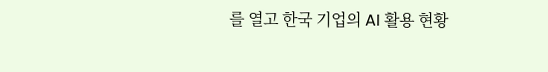를 열고 한국 기업의 AI 활용 현황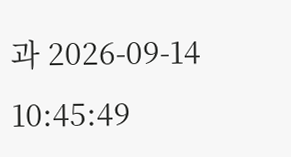과 2026-09-14 10:45:49